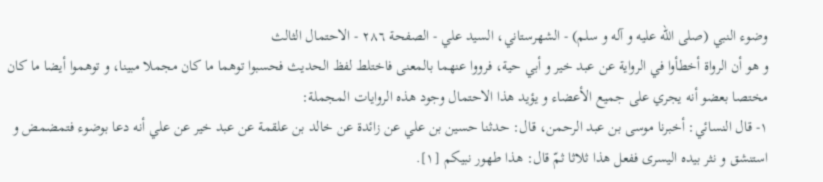وضوء النبي (صلى الله عليه و آله و سلم) - الشهرستاني، السيد علي - الصفحة ٢٨٦ - الاحتمال الثالث
و هو أن الرواة أخطأوا في الرواية عن عبد خير و أبي حية، فرووا عنهما بالمعنى فاختلط لفظ الحديث فحسبوا توهما ما كان مجملا مبينا، و توهموا أيضا ما كان مختصا بعضو أنه يجري على جميع الأعضاء و يؤيد هذا الاحتمال وجود هذه الروايات المجملة:
١- قال النسائي: أخبرنا موسى بن عبد الرحمن، قال: حدثنا حسين بن علي عن زائدة عن خالد بن علقمة عن عبد خير عن علي أنه دعا بوضوء فتمضمض و استنشق و نثر بيده اليسرى ففعل هذا ثلاثا ثمّ قال: هذا طهور نبيكم [١].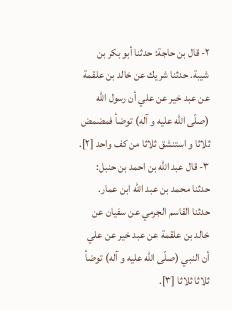٢- قال بن حاجة: حدثنا أبو بكر بن شيبة. حدثنا شريك عن خالد بن علقمة عن عبد خير عن علي أن رسول اللّٰه (صلّى اللّٰه عليه و آله) توضأ فمضمض ثلاثا و استنشق ثلاثا من كف واحد [٢].
٣- قال عبد اللّٰه بن احمد بن حنبل: حدثنا محمد بن عبد اللّٰه ابن عمار. حدثنا القاسم الجرمي عن سفيان عن خالد بن علقمة عن عبد خير عن علي أن النبي (صلّى اللّٰه عليه و آله) توضأ ثلاثا ثلاثا [٣].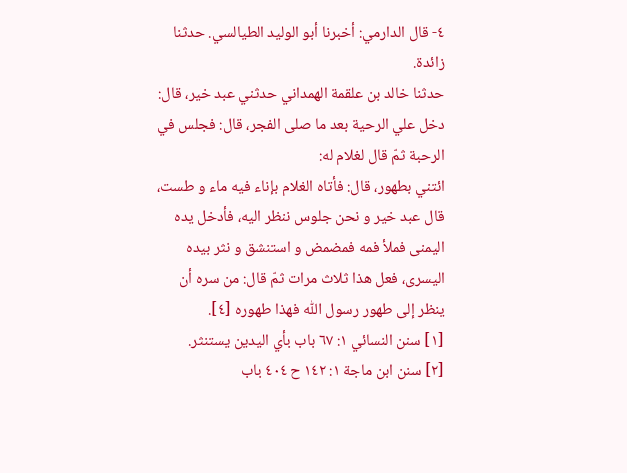٤- قال الدارمي: أخبرنا أبو الوليد الطيالسي. حدثنا زائدة.
حدثنا خالد بن علقمة الهمداني حدثني عبد خير، قال: دخل علي الرحية بعد ما صلى الفجر، قال: فجلس في الرحبة ثمّ قال لغلام له:
ائتني بطهور، قال: فأتاه الغلام بإناء فيه ماء و طست، قال عبد خير و نحن جلوس ننظر اليه، فأدخل يده اليمنى فملأ فمه فمضمض و استنشق و نثر بيده اليسرى، فعل هذا ثلاث مرات ثمّ قال: من سره أن ينظر إلى طهور رسول اللّٰه فهذا طهوره [٤].
[١] سنن النسائي ١: ٦٧ باب بأي اليدين يستنثر.
[٢] سنن ابن ماجة ١: ١٤٢ ح ٤٠٤ باب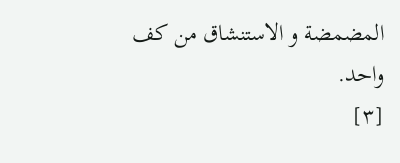المضمضة و الاستنشاق من كف واحد.
[٣]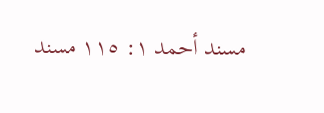مسند أحمد ١: ١١٥ مسند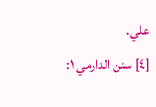علي.
[٤] سنن الدارمي ١: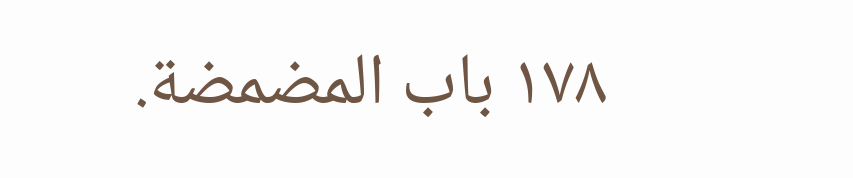١٧٨ باب المضمضة.